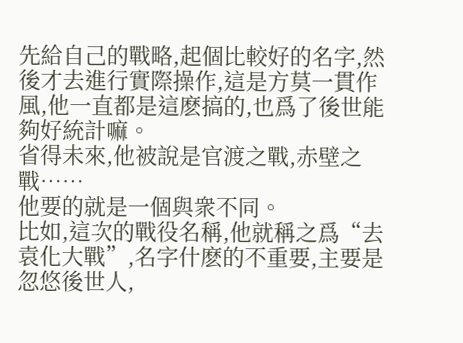先給自己的戰略,起個比較好的名字,然後才去進行實際操作,這是方莫一貫作風,他一直都是這麽搞的,也爲了後世能夠好統計嘛。
省得未來,他被說是官渡之戰,赤壁之戰……
他要的就是一個與衆不同。
比如,這次的戰役名稱,他就稱之爲“去袁化大戰”,名字什麽的不重要,主要是忽悠後世人,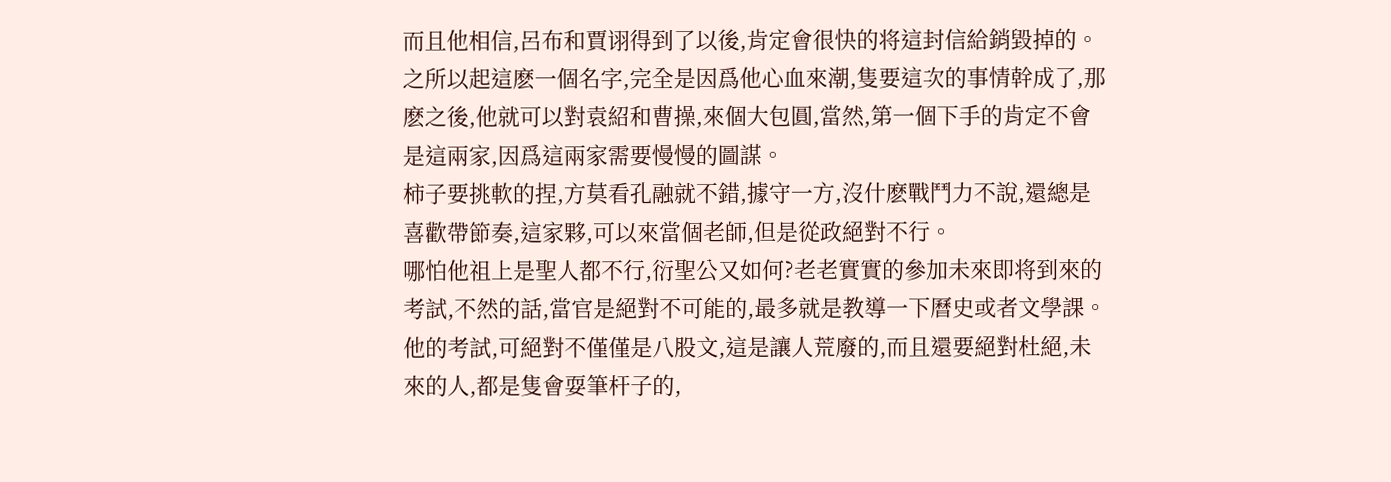而且他相信,呂布和賈诩得到了以後,肯定會很快的将這封信給銷毀掉的。
之所以起這麽一個名字,完全是因爲他心血來潮,隻要這次的事情幹成了,那麽之後,他就可以對袁紹和曹操,來個大包圓,當然,第一個下手的肯定不會是這兩家,因爲這兩家需要慢慢的圖謀。
柿子要挑軟的捏,方莫看孔融就不錯,據守一方,沒什麽戰鬥力不說,還總是喜歡帶節奏,這家夥,可以來當個老師,但是從政絕對不行。
哪怕他祖上是聖人都不行,衍聖公又如何?老老實實的參加未來即将到來的考試,不然的話,當官是絕對不可能的,最多就是教導一下曆史或者文學課。
他的考試,可絕對不僅僅是八股文,這是讓人荒廢的,而且還要絕對杜絕,未來的人,都是隻會耍筆杆子的,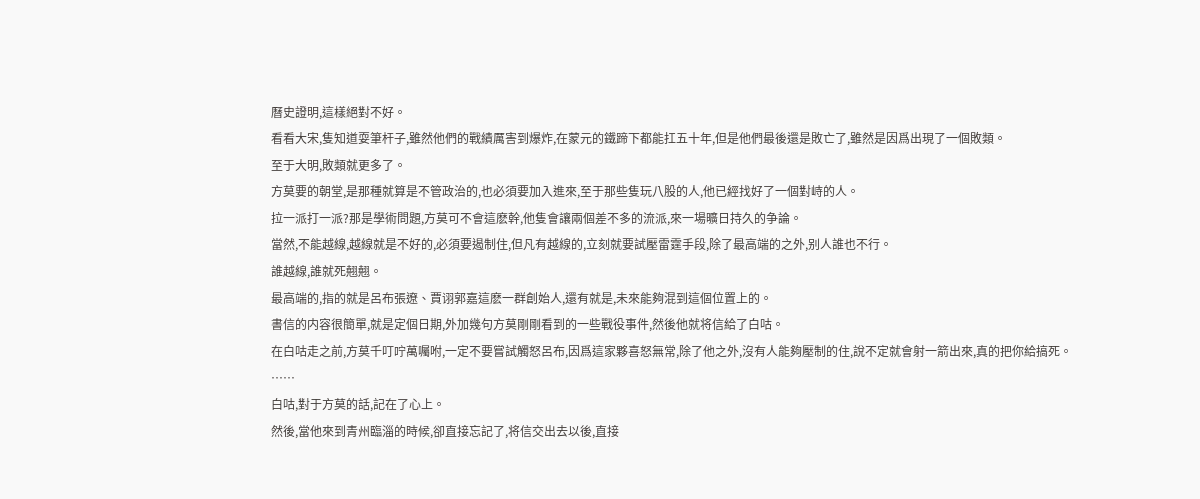曆史證明,這樣絕對不好。
看看大宋,隻知道耍筆杆子,雖然他們的戰績厲害到爆炸,在蒙元的鐵蹄下都能扛五十年,但是他們最後還是敗亡了,雖然是因爲出現了一個敗類。
至于大明,敗類就更多了。
方莫要的朝堂,是那種就算是不管政治的,也必須要加入進來,至于那些隻玩八股的人,他已經找好了一個對峙的人。
拉一派打一派?那是學術問題,方莫可不會這麽幹,他隻會讓兩個差不多的流派,來一場曠日持久的争論。
當然,不能越線,越線就是不好的,必須要遏制住,但凡有越線的,立刻就要試壓雷霆手段,除了最高端的之外,别人誰也不行。
誰越線,誰就死翹翹。
最高端的,指的就是呂布張遼、賈诩郭嘉這麽一群創始人,還有就是,未來能夠混到這個位置上的。
書信的内容很簡單,就是定個日期,外加幾句方莫剛剛看到的一些戰役事件,然後他就将信給了白咕。
在白咕走之前,方莫千叮咛萬囑咐,一定不要嘗試觸怒呂布,因爲這家夥喜怒無常,除了他之外,沒有人能夠壓制的住,說不定就會射一箭出來,真的把你給搞死。
……
白咕,對于方莫的話,記在了心上。
然後,當他來到青州臨淄的時候,卻直接忘記了,将信交出去以後,直接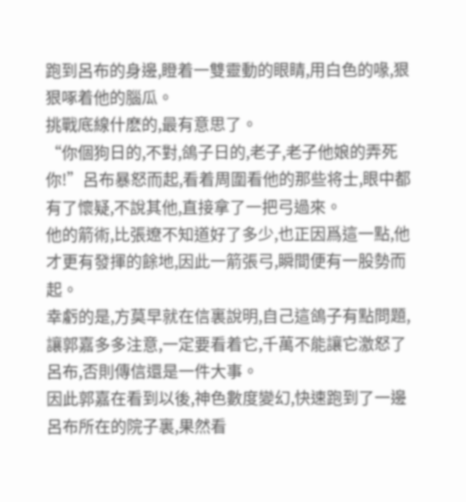跑到呂布的身邊,瞪着一雙靈動的眼睛,用白色的喙,狠狠啄着他的腦瓜。
挑戰底線什麽的,最有意思了。
“你個狗日的,不對,鴿子日的,老子,老子他娘的弄死你!”呂布暴怒而起,看着周圍看他的那些将士,眼中都有了懷疑,不說其他,直接拿了一把弓過來。
他的箭術,比張遼不知道好了多少,也正因爲這一點,他才更有發揮的餘地,因此一箭張弓,瞬間便有一股勢而起。
幸虧的是,方莫早就在信裏說明,自己這鴿子有點問題,讓郭嘉多多注意,一定要看着它,千萬不能讓它激怒了呂布,否則傳信還是一件大事。
因此郭嘉在看到以後,神色數度變幻,快速跑到了一邊呂布所在的院子裏,果然看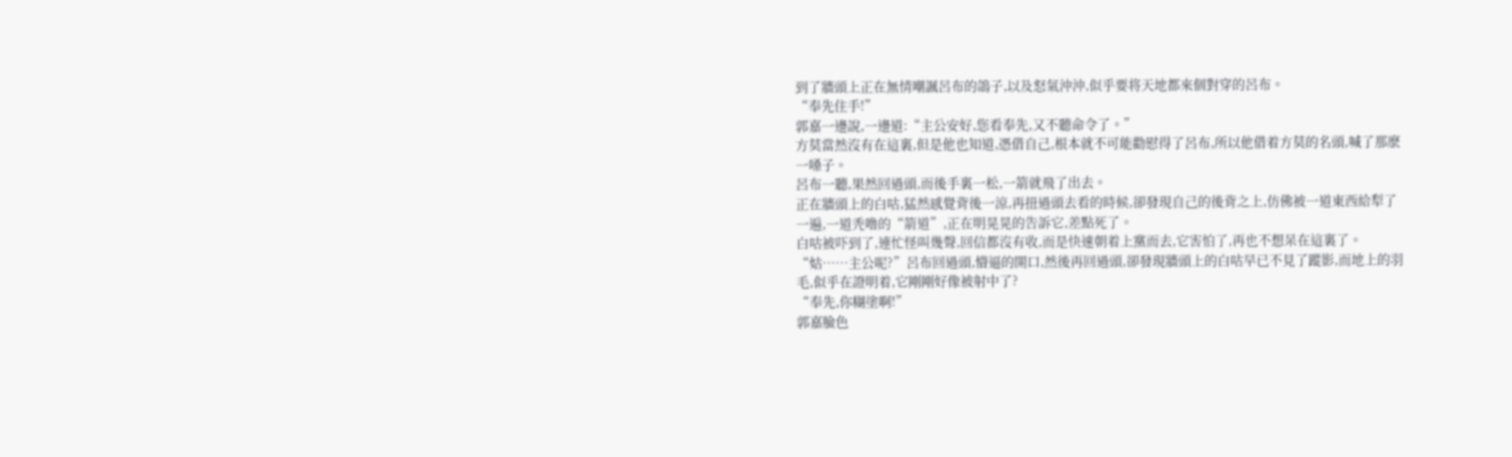到了牆頭上正在無情嘲諷呂布的鴿子,以及怒氣沖沖,似乎要将天地都來個對穿的呂布。
“奉先住手!”
郭嘉一邊說,一邊道:“主公安好,您看奉先,又不聽命令了。”
方莫當然沒有在這裏,但是他也知道,憑借自己,根本就不可能勸慰得了呂布,所以他借着方莫的名頭,喊了那麽一嗓子。
呂布一聽,果然回過頭,而後手裏一松,一箭就飛了出去。
正在牆頭上的白咕,猛然感覺背後一涼,再扭過頭去看的時候,卻發現自己的後背之上,仿佛被一道東西給犁了一遍,一道秃噜的“箭道”,正在明晃晃的告訴它,差點死了。
白咕被吓到了,連忙怪叫幾聲,回信都沒有收,而是快速朝着上黨而去,它害怕了,再也不想呆在這裏了。
“姑……主公呢?”呂布回過頭,懵逼的開口,然後再回過頭,卻發現牆頭上的白咕早已不見了蹤影,而地上的羽毛,似乎在證明着,它剛剛好像被射中了?
“奉先,你糊塗啊!”
郭嘉臉色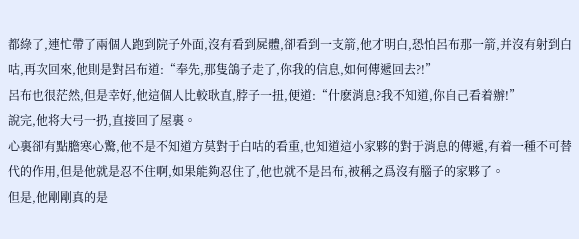都綠了,連忙帶了兩個人跑到院子外面,沒有看到屍體,卻看到一支箭,他才明白,恐怕呂布那一箭,并沒有射到白咕,再次回來,他則是對呂布道:“奉先,那隻鴿子走了,你我的信息,如何傳遞回去?!”
呂布也很茫然,但是幸好,他這個人比較耿直,脖子一扭,便道:“什麽消息?我不知道,你自己看着辦!”
說完,他将大弓一扔,直接回了屋裏。
心裏卻有點膽寒心驚,他不是不知道方莫對于白咕的看重,也知道這小家夥的對于消息的傳遞,有着一種不可替代的作用,但是他就是忍不住啊,如果能夠忍住了,他也就不是呂布,被稱之爲沒有腦子的家夥了。
但是,他剛剛真的是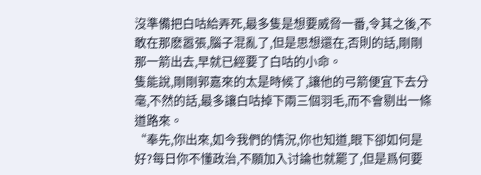沒準備把白咕給弄死,最多隻是想要威脅一番,令其之後,不敢在那麽嚣張,腦子混亂了,但是思想還在,否則的話,剛剛那一箭出去,早就已經要了白咕的小命。
隻能說,剛剛郭嘉來的太是時候了,讓他的弓箭便宜下去分毫,不然的話,最多讓白咕掉下兩三個羽毛,而不會剔出一條道路來。
“奉先,你出來,如今我們的情況,你也知道,眼下卻如何是好?每日你不懂政治,不願加入讨論也就罷了,但是爲何要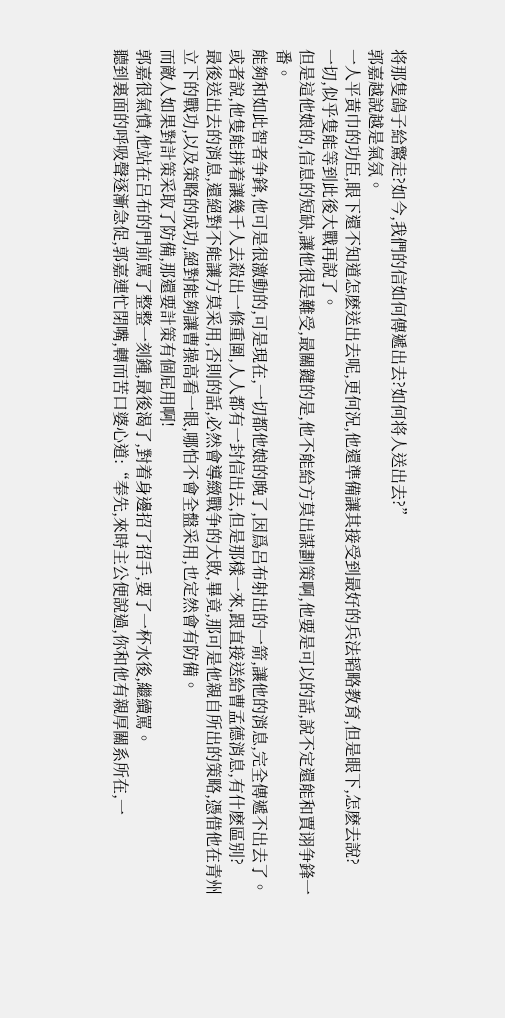将那隻鴿子給驚走?如今,我們的信如何傳遞出去?如何将人送出去?”
郭嘉越說越是氣氛。
一人平黃巾的功臣,眼下還不知道怎麽送出去呢,更何況,他還準備讓其接受到最好的兵法韬略教育,但是眼下,怎麽去說?
一切,似乎隻能等到此後大戰再說了。
但是這他娘的,信息的短缺,讓他很是難受,最關鍵的是,他不能給方莫出謀劃策啊,他要是可以的話,說不定還能和賈诩争鋒一番。
能夠和如此智者争鋒,他可是很激動的,可是現在,一切都他娘的晚了,因爲呂布射出的一箭,讓他的消息,完全傳遞不出去了。
或者說,他隻能拼着讓幾千人去殺出一條重圍,人人都有一封信出去,但是那樣一來,跟直接送給曹孟德消息,有什麽區别?
最後送出去的消息,還絕對不能讓方莫采用,否則的話,必然會導緻戰争的大敗,畢竟,那可是他親自所出的策略,憑借他在青州立下的戰功,以及策略的成功,絕對能夠讓曹操高看一眼,哪怕不會全盤采用,也定然會有防備。
而敵人如果對計策采取了防備,那還要計策有個屁用啊!
郭嘉很氣憤,他站在呂布的門前罵了整整一刻鍾,最後渴了,對着身邊招了招手,要了一杯水後,繼續罵。
聽到裏面的呼吸聲逐漸急促,郭嘉連忙閉嘴,轉而苦口婆心道:“奉先,來時主公便說過,你和他有親厚關系所在,一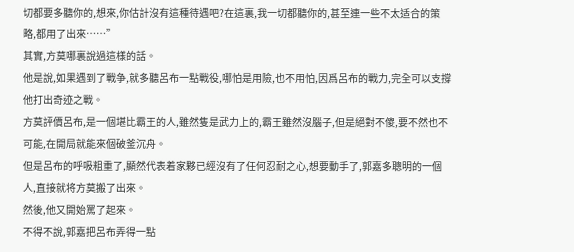切都要多聽你的,想來,你估計沒有這種待遇吧?在這裏,我一切都聽你的,甚至連一些不太适合的策略,都用了出來……”
其實,方莫哪裏說過這樣的話。
他是說,如果遇到了戰争,就多聽呂布一點戰役,哪怕是用險,也不用怕,因爲呂布的戰力,完全可以支撐他打出奇迹之戰。
方莫評價呂布,是一個堪比霸王的人,雖然隻是武力上的,霸王雖然沒腦子,但是絕對不傻,要不然也不可能,在開局就能來個破釜沉舟。
但是呂布的呼吸粗重了,顯然代表着家夥已經沒有了任何忍耐之心,想要動手了,郭嘉多聰明的一個人,直接就将方莫搬了出來。
然後,他又開始罵了起來。
不得不說,郭嘉把呂布弄得一點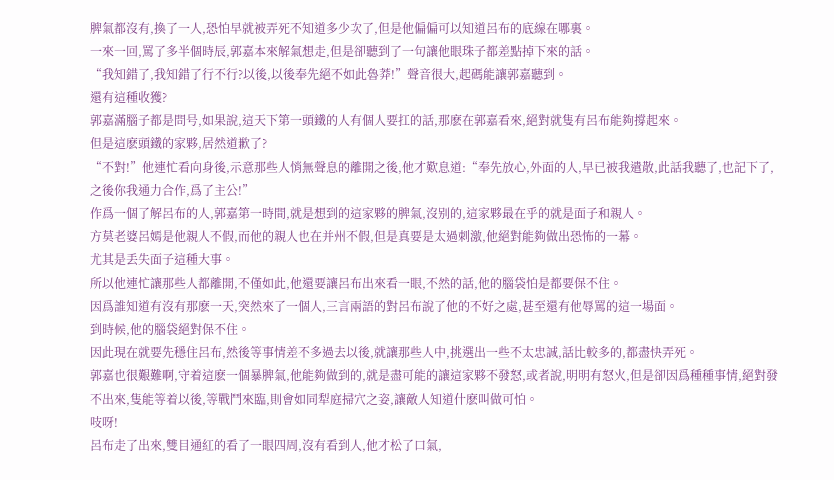脾氣都沒有,換了一人,恐怕早就被弄死不知道多少次了,但是他偏偏可以知道呂布的底線在哪裏。
一來一回,罵了多半個時辰,郭嘉本來解氣想走,但是卻聽到了一句讓他眼珠子都差點掉下來的話。
“我知錯了,我知錯了行不行?以後,以後奉先絕不如此魯莽!”聲音很大,起碼能讓郭嘉聽到。
還有這種收獲?
郭嘉滿腦子都是問号,如果說,這天下第一頭鐵的人有個人要扛的話,那麽在郭嘉看來,絕對就隻有呂布能夠撐起來。
但是這麽頭鐵的家夥,居然道歉了?
“不對!”他連忙看向身後,示意那些人悄無聲息的離開之後,他才歎息道:“奉先放心,外面的人,早已被我遣散,此話我聽了,也記下了,之後你我通力合作,爲了主公!”
作爲一個了解呂布的人,郭嘉第一時間,就是想到的這家夥的脾氣,沒别的,這家夥最在乎的就是面子和親人。
方莫老婆呂嫣是他親人不假,而他的親人也在并州不假,但是真要是太過刺激,他絕對能夠做出恐怖的一幕。
尤其是丢失面子這種大事。
所以他連忙讓那些人都離開,不僅如此,他還要讓呂布出來看一眼,不然的話,他的腦袋怕是都要保不住。
因爲誰知道有沒有那麽一天,突然來了一個人,三言兩語的對呂布說了他的不好之處,甚至還有他辱罵的這一場面。
到時候,他的腦袋絕對保不住。
因此現在就要先穩住呂布,然後等事情差不多過去以後,就讓那些人中,挑選出一些不太忠誠,話比較多的,都盡快弄死。
郭嘉也很艱難啊,守着這麽一個暴脾氣,他能夠做到的,就是盡可能的讓這家夥不發怒,或者說,明明有怒火,但是卻因爲種種事情,絕對發不出來,隻能等着以後,等戰鬥來臨,則會如同犁庭掃穴之姿,讓敵人知道什麽叫做可怕。
吱呀!
呂布走了出來,雙目通紅的看了一眼四周,沒有看到人,他才松了口氣,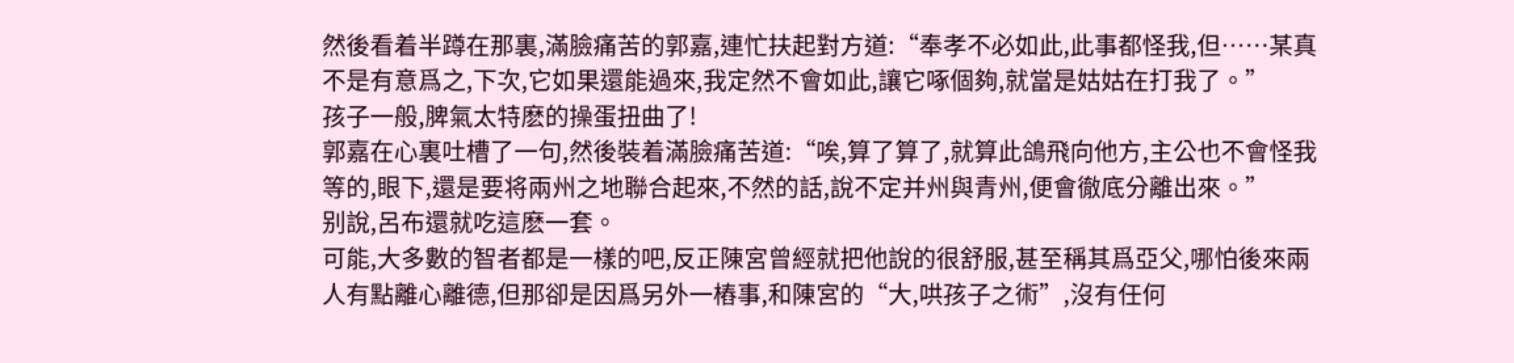然後看着半蹲在那裏,滿臉痛苦的郭嘉,連忙扶起對方道:“奉孝不必如此,此事都怪我,但……某真不是有意爲之,下次,它如果還能過來,我定然不會如此,讓它啄個夠,就當是姑姑在打我了。”
孩子一般,脾氣太特麽的操蛋扭曲了!
郭嘉在心裏吐槽了一句,然後裝着滿臉痛苦道:“唉,算了算了,就算此鴿飛向他方,主公也不會怪我等的,眼下,還是要将兩州之地聯合起來,不然的話,說不定并州與青州,便會徹底分離出來。”
别說,呂布還就吃這麽一套。
可能,大多數的智者都是一樣的吧,反正陳宮曾經就把他說的很舒服,甚至稱其爲亞父,哪怕後來兩人有點離心離德,但那卻是因爲另外一樁事,和陳宮的“大,哄孩子之術”,沒有任何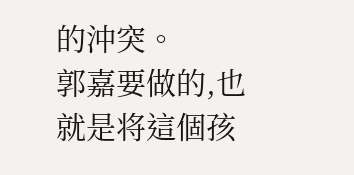的沖突。
郭嘉要做的,也就是将這個孩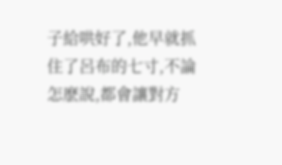子給哄好了,他早就抓住了呂布的七寸,不論怎麽說,都會讓對方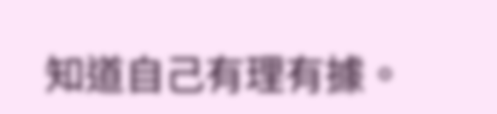知道自己有理有據。